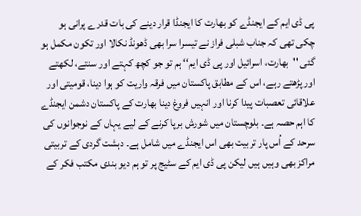پی ڈی ایم کے ایجنڈے کو بھارت کا ایجنڈا قرار دینے کی بات قدرے پرانی ہو چکی تھی کہ جناب شبلی فراز نے تیسرا سرا بھی ڈھونڈ نکالا اور تکون مکمل ہو گئی ''بھارت، اسرائیل اور پی ڈی ایم‘‘ ہم تو جو کچھ کہتے اور سنتے، لکھتے اور پڑھتے رہے، اس کے مطابق پاکستان میں فرقہ واریت کو ہوا دینا، قومیتی اور علاقائی تعصبات پیدا کرنا اور انہیں فروغ دینا بھارت کے پاکستان دشمن ایجنڈے کا اہم حصہ ہے۔ بلوچستان میں شورش برپا کرنے کے لیے یہاں کے نوجوانوں کی سرحد کے اُس پار تربیت بھی اس ایجنڈے میں شامل ہے۔ دہشت گردی کے تربیتی مراکز بھی وہیں ہیں لیکن پی ڈی ایم کے سٹیج پر تو ہم دیو بندی مکتب فکر کے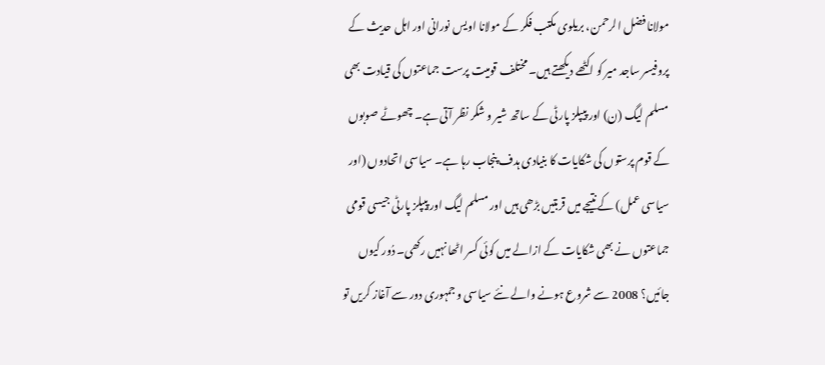مولانا فضل الرحمن، بریلوی مکتب فکر کے مولانا اویس نورانی اور اہل حدیث کے پروفیسر ساجد میر کو اکٹھے دیکھتے ہیں۔ مختلف قومیت پرست جماعتوں کی قیادت بھی مسلم لیگ (ن) اور پیپلز پارٹی کے ساتھ شیر و شکر نظر آتی ہے۔ چھوٹے صوبوں کے قوم پرستوں کی شکایات کا بنیادی ہدف پنجاب رہا ہے۔ سیاسی اتحادوں (اور سیاسی عمل) کے نتیجے میں قربتیں بڑھی ہیں اور مسلم لیگ اور پیپلز پارٹی جیسی قومی جماعتوں نے بھی شکایات کے ازالے میں کوئی کسر اٹھا نہیں رکھی۔ دُور کیوں جائیں؟ 2008 سے شروع ہونے والے نئے سیاسی و جمہوری دور سے آغاز کریں تو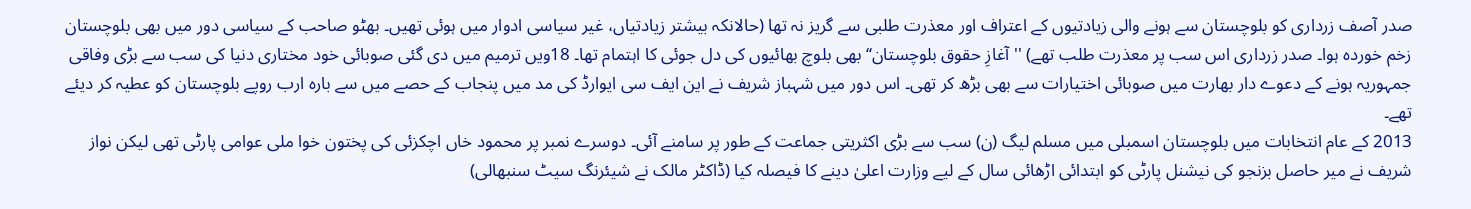صدر آصف زرداری کو بلوچستان سے ہونے والی زیادتیوں کے اعتراف اور معذرت طلبی سے گریز نہ تھا (حالانکہ بیشتر زیادتیاں، غیر سیاسی ادوار میں ہوئی تھیں۔ بھٹو صاحب کے سیاسی دور میں بھی بلوچستان زخم خوردہ ہوا۔ صدر زرداری اس سب پر معذرت طلب تھے) ''آغازِ حقوق بلوچستان‘‘ بھی بلوچ بھائیوں کی دل جوئی کا اہتمام تھا۔ 18ویں ترمیم میں دی گئی صوبائی خود مختاری دنیا کی سب سے بڑی وفاقی جمہوریہ ہونے کے دعوے دار بھارت میں صوبائی اختیارات سے بھی بڑھ کر تھی۔ اس دور میں شہباز شریف نے این ایف سی ایوارڈ کی مد میں پنجاب کے حصے میں سے بارہ ارب روپے بلوچستان کو عطیہ کر دیئے تھے۔
2013 کے عام انتخابات میں بلوچستان اسمبلی میں مسلم لیگ (ن) سب سے بڑی اکثریتی جماعت کے طور پر سامنے آئی۔ دوسرے نمبر پر محمود خاں اچکزئی کی پختون خوا ملی عوامی پارٹی تھی لیکن نواز شریف نے میر حاصل بزنجو کی نیشنل پارٹی کو ابتدائی اڑھائی سال کے لیے وزارت اعلیٰ دینے کا فیصلہ کیا (ڈاکٹر مالک نے شیئرنگ سیٹ سنبھالی)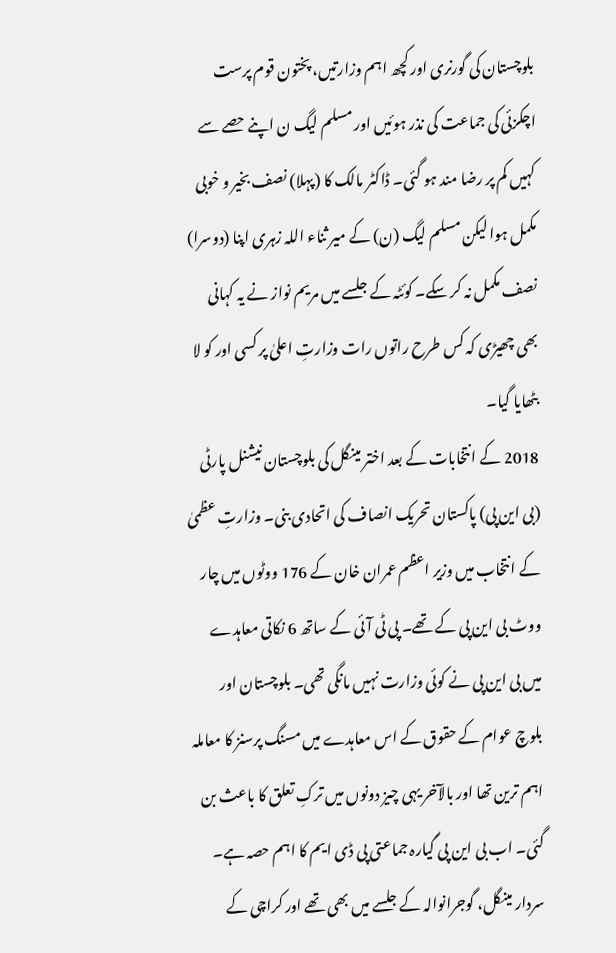بلوچستان کی گورنری اور کچھ اہم وزارتیں، پختون قوم پرست اچکزئی کی جماعت کی نذر ہوئیں اور مسلم لیگ ن اپنے حصے سے کہیں کم پر رضا مند ہو گئی۔ ڈاکٹر مالک کا (پہلا) نصف بخیر و خوبی مکمل ہوا لیکن مسلم لیگ (ن) کے میر ثناء اللہ زہری اپنا (دوسرا) نصف مکمل نہ کر سکے۔ کوئٹہ کے جلسے میں مریم نواز نے یہ کہانی بھی چھیڑی کہ کس طرح راتوں رات وزارتِ اعلیٰ پر کسی اور کو لا بٹھایا گیا۔
2018 کے انتخابات کے بعد اختر مینگل کی بلوچستان نیشنل پارٹی (بی این پی) پاکستان تحریک انصاف کی اتحادی بنی۔ وزارتِ عظمیٰ کے انتخاب میں وزیر اعظم عمران خان کے 176 ووٹوں میں چار ووٹ بی این پی کے تھے۔ پی ٹی آئی کے ساتھ 6 نکاتی معاہدے میں بی این پی نے کوئی وزارت نہیں مانگی تھی۔ بلوچستان اور بلوچ عوام کے حقوق کے اس معاہدے میں مسنگ پرسنز کا معاملہ اہم ترین تھا اور بالآخر یہی چیز دونوں میں ترکِ تعلق کا باعث بن گئی۔ اب بی این پی گیارہ جماعتی پی ڈی ایم کا اہم حصہ ہے۔ سردار مینگل، گوجرانوالہ کے جلسے میں بھی تھے اور کراچی کے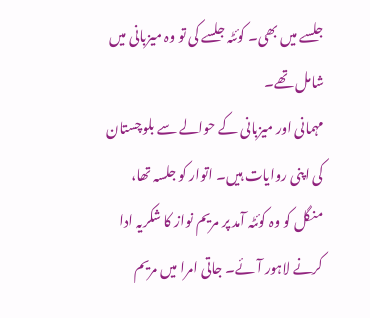جلسے میں بھی۔ کوئٹہ جلسے کی تو وہ میزبانی میں شامل تھے۔
مہمانی اور میزبانی کے حوالے سے بلوچستان کی اپنی روایات ہیں۔ اتوار کو جلسہ تھا، منگل کو وہ کوئٹہ آمد پر مریم نواز کا شکریہ ادا کرنے لاہور آئے۔ جاتی امرا میں مریم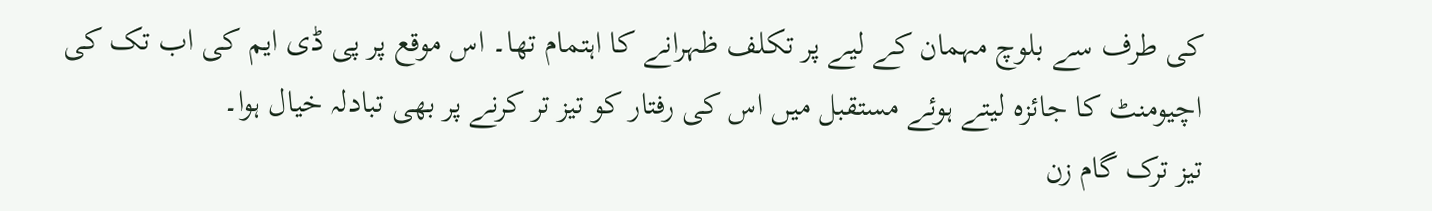کی طرف سے بلوچ مہمان کے لیے پر تکلف ظہرانے کا اہتمام تھا۔ اس موقع پر پی ڈی ایم کی اب تک کی اچیومنٹ کا جائزہ لیتے ہوئے مستقبل میں اس کی رفتار کو تیز تر کرنے پر بھی تبادلہ خیال ہوا۔
تیز ترک گام زن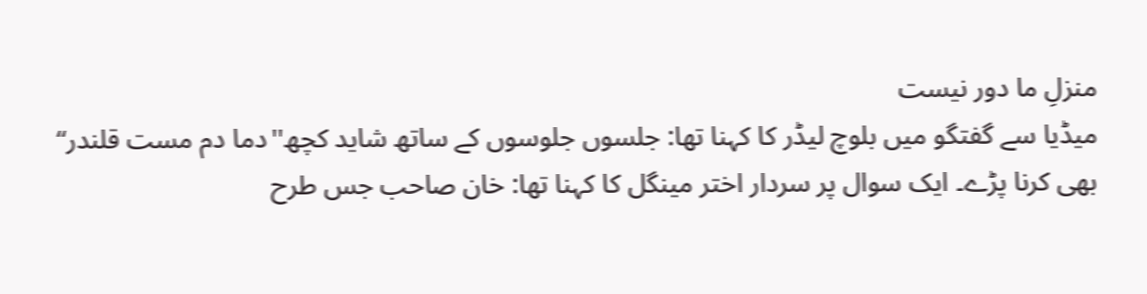منزلِ ما دور نیست
میڈیا سے گفتگو میں بلوچ لیڈر کا کہنا تھا: جلسوں جلوسوں کے ساتھ شاید کچھ''دما دم مست قلندر‘‘ بھی کرنا پڑے۔ ایک سوال پر سردار اختر مینگل کا کہنا تھا: خان صاحب جس طرح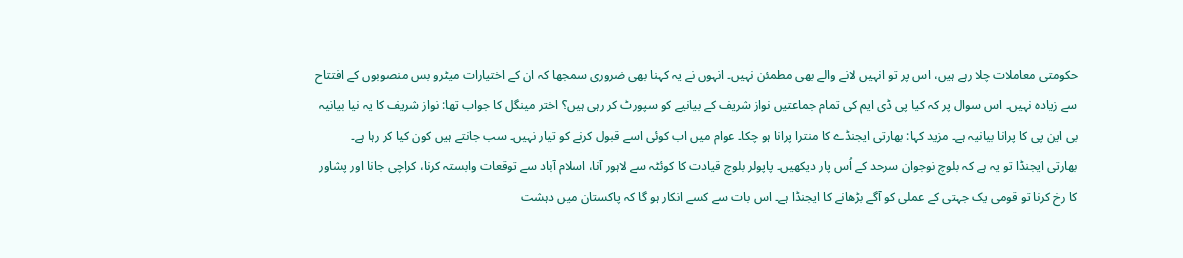حکومتی معاملات چلا رہے ہیں، اس پر تو انہیں لانے والے بھی مطمئن نہیں۔ انہوں نے یہ کہنا بھی ضروری سمجھا کہ ان کے اختیارات میٹرو بس منصوبوں کے افتتاح سے زیادہ نہیں۔ اس سوال پر کہ کیا پی ڈی ایم کی تمام جماعتیں نواز شریف کے بیانیے کو سپورٹ کر رہی ہیں؟ اختر مینگل کا جواب تھا: نواز شریف کا یہ نیا بیانیہ بی این پی کا پرانا بیانیہ ہے۔ مزید کہا: بھارتی ایجنڈے کا منترا پرانا ہو چکا۔ عوام میں اب کوئی اسے قبول کرنے کو تیار نہیں۔ سب جانتے ہیں کون کیا کر رہا ہے۔
بھارتی ایجنڈا تو یہ ہے کہ بلوچ نوجوان سرحد کے اُس پار دیکھیں۔ پاپولر بلوچ قیادت کا کوئٹہ سے لاہور آنا، اسلام آباد سے توقعات وابستہ کرنا، کراچی جانا اور پشاور کا رخ کرنا تو قومی یک جہتی کے عملی کو آگے بڑھانے کا ایجنڈا ہے۔ اس بات سے کسے انکار ہو گا کہ پاکستان میں دہشت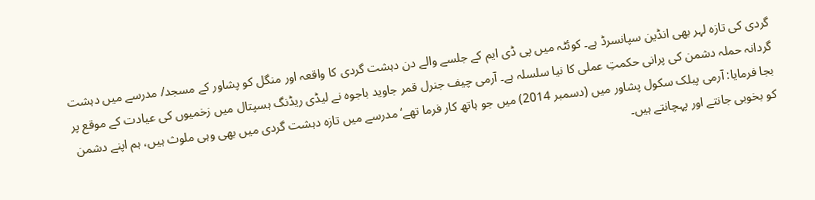گردی کی تازہ لہر بھی انڈین سپانسرڈ ہے۔ کوئٹہ میں پی ڈی ایم کے جلسے والے دن دہشت گردی کا واقعہ اور منگل کو پشاور کے مسجد/ مدرسے میں دہشت گردانہ حملہ دشمن کی پرانی حکمتِ عملی کا نیا سلسلہ ہے۔ آرمی چیف جنرل قمر جاوید باجوہ نے لیڈی ریڈنگ ہسپتال میں زخمیوں کی عیادت کے موقع پر بجا فرمایا: آرمی پبلک سکول پشاور میں (دسمبر 2014) میں جو ہاتھ کار فرما تھے‘ مدرسے میں تازہ دہشت گردی میں بھی وہی ملوث ہیں، ہم اپنے دشمن کو بخوبی جانتے اور پہچانتے ہیں۔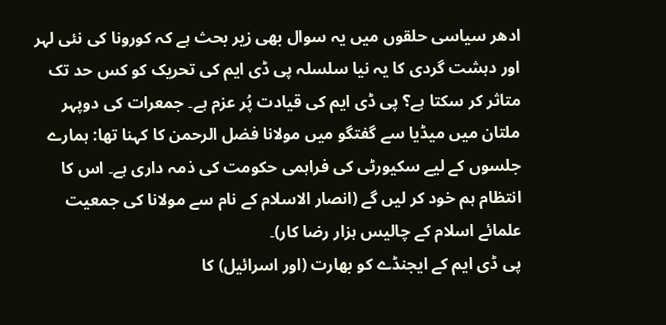ادھر سیاسی حلقوں میں یہ سوال بھی زیر بحث ہے کہ کورونا کی نئی لہر اور دہشت گردی کا یہ نیا سلسلہ پی ڈی ایم کی تحریک کو کس حد تک متاثر کر سکتا ہے؟ پی ڈی ایم کی قیادت پُر عزم ہے۔ جمعرات کی دوپہر ملتان میں میڈیا سے گفتگو میں مولانا فضل الرحمن کا کہنا تھا: ہمارے جلسوں کے لیے سکیورٹی کی فراہمی حکومت کی ذمہ داری ہے۔ اس کا انتظام ہم خود کر لیں گے (انصار الاسلام کے نام سے مولانا کی جمعیت علمائے اسلام کے چالیس ہزار رضا کار)۔
پی ڈی ایم کے ایجنڈے کو بھارت (اور اسرائیل) کا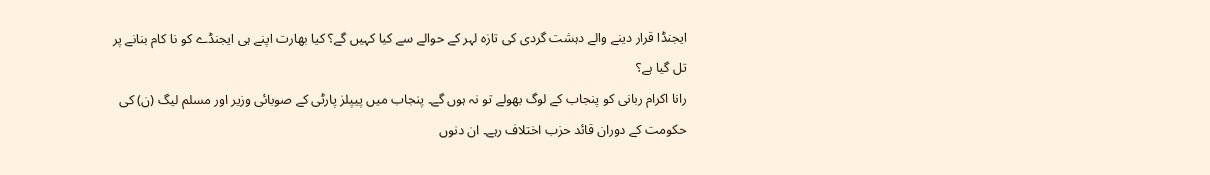ایجنڈا قرار دینے والے دہشت گردی کی تازہ لہر کے حوالے سے کیا کہیں گے؟ کیا بھارت اپنے ہی ایجنڈے کو نا کام بنانے پر تل گیا ہے؟
رانا اکرام ربانی کو پنجاب کے لوگ بھولے تو نہ ہوں گے۔ پنجاب میں پیپلز پارٹی کے صوبائی وزیر اور مسلم لیگ (ن) کی حکومت کے دوران قائد حزب اختلاف رہے۔ ان دنوں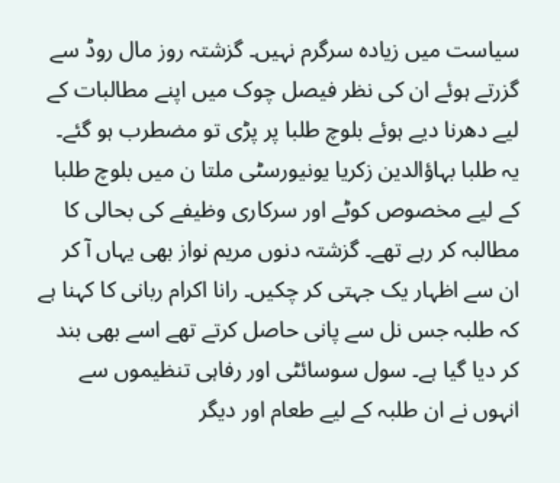سیاست میں زیادہ سرگرم نہیں۔ گزشتہ روز مال روڈ سے گزرتے ہوئے ان کی نظر فیصل چوک میں اپنے مطالبات کے لیے دھرنا دیے ہوئے بلوچ طلبا پر پڑی تو مضطرب ہو گئے۔ یہ طلبا بہاؤالدین زکریا یونیورسٹی ملتا ن میں بلوچ طلبا کے لیے مخصوص کوٹے اور سرکاری وظیفے کی بحالی کا مطالبہ کر رہے تھے۔ گزشتہ دنوں مریم نواز بھی یہاں آ کر ان سے اظہار یک جہتی کر چکیں۔ رانا اکرام ربانی کا کہنا ہے کہ طلبہ جس نل سے پانی حاصل کرتے تھے اسے بھی بند کر دیا گیا ہے۔ سول سوسائٹی اور رفاہی تنظیموں سے انہوں نے ان طلبہ کے لیے طعام اور دیگر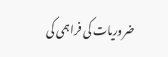ضروریات کی فراہمی کی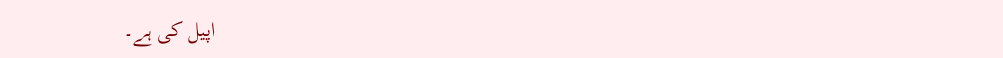اپیل کی ہے۔